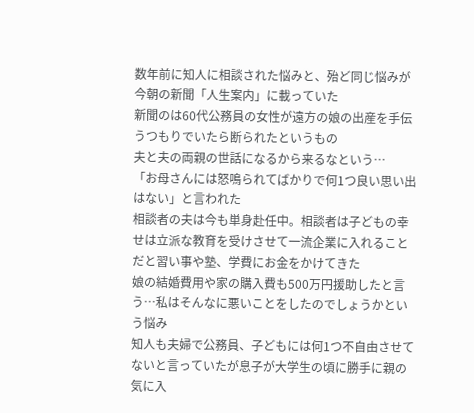数年前に知人に相談された悩みと、殆ど同じ悩みが今朝の新聞「人生案内」に載っていた
新聞のは60代公務員の女性が遠方の娘の出産を手伝うつもりでいたら断られたというもの
夫と夫の両親の世話になるから来るなという…
「お母さんには怒鳴られてばかりで何1つ良い思い出はない」と言われた
相談者の夫は今も単身赴任中。相談者は子どもの幸せは立派な教育を受けさせて一流企業に入れることだと習い事や塾、学費にお金をかけてきた
娘の結婚費用や家の購入費も500万円援助したと言う…私はそんなに悪いことをしたのでしょうかという悩み
知人も夫婦で公務員、子どもには何1つ不自由させてないと言っていたが息子が大学生の頃に勝手に親の気に入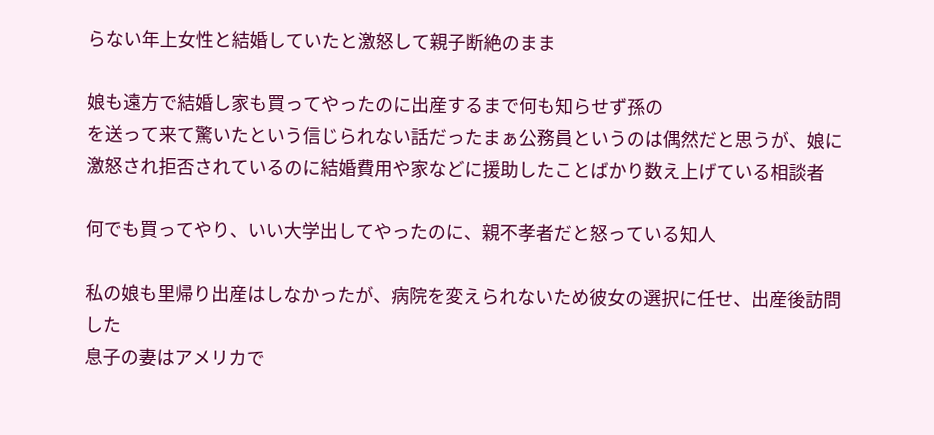らない年上女性と結婚していたと激怒して親子断絶のまま

娘も遠方で結婚し家も買ってやったのに出産するまで何も知らせず孫の
を送って来て驚いたという信じられない話だったまぁ公務員というのは偶然だと思うが、娘に激怒され拒否されているのに結婚費用や家などに援助したことばかり数え上げている相談者

何でも買ってやり、いい大学出してやったのに、親不孝者だと怒っている知人

私の娘も里帰り出産はしなかったが、病院を変えられないため彼女の選択に任せ、出産後訪問した
息子の妻はアメリカで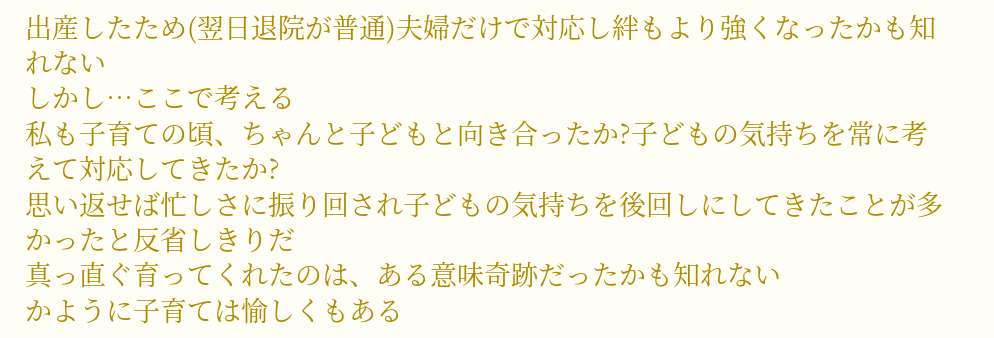出産したため(翌日退院が普通)夫婦だけで対応し絆もより強くなったかも知れない
しかし…ここで考える
私も子育ての頃、ちゃんと子どもと向き合ったか?子どもの気持ちを常に考えて対応してきたか?
思い返せば忙しさに振り回され子どもの気持ちを後回しにしてきたことが多かったと反省しきりだ
真っ直ぐ育ってくれたのは、ある意味奇跡だったかも知れない
かように子育ては愉しくもある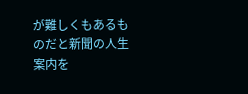が難しくもあるものだと新聞の人生案内を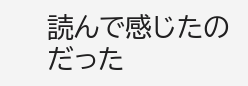読んで感じたのだった